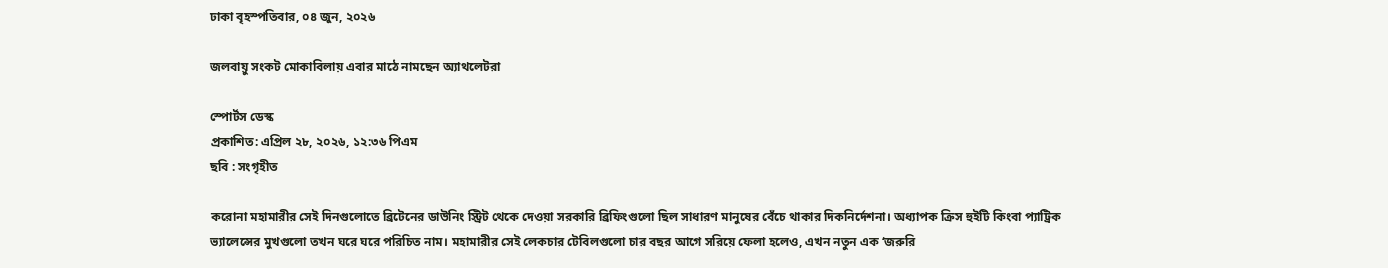ঢাকা বৃহস্পতিবার, ০৪ জুন, ২০২৬

জলবায়ু সংকট মোকাবিলায় এবার মাঠে নামছেন অ্যাথলেটরা

স্পোর্টস ডেস্ক
প্রকাশিত: এপ্রিল ২৮, ২০২৬, ১২:৩৬ পিএম
ছবি : সংগৃহীত

করোনা মহামারীর সেই দিনগুলোতে ব্রিটেনের ডাউনিং স্ট্রিট থেকে দেওয়া সরকারি ব্রিফিংগুলো ছিল সাধারণ মানুষের বেঁচে থাকার দিকনির্দেশনা। অধ্যাপক ক্রিস হুইটি কিংবা প্যাট্রিক ভ্যালেন্সের মুখগুলো তখন ঘরে ঘরে পরিচিত নাম। মহামারীর সেই লেকচার টেবিলগুলো চার বছর আগে সরিয়ে ফেলা হলেও, এখন নতুন এক ‘জরুরি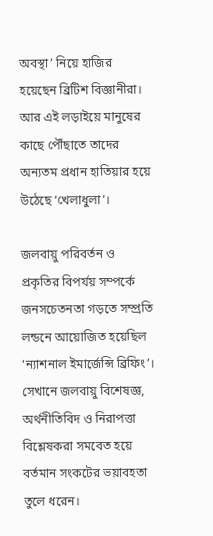অবস্থা’ নিয়ে হাজির হয়েছেন ব্রিটিশ বিজ্ঞানীরা। আর এই লড়াইয়ে মানুষের কাছে পৌঁছাতে তাদের অন্যতম প্রধান হাতিয়ার হয়ে উঠেছে ‘খেলাধুলা’।

জলবায়ু পরিবর্তন ও প্রকৃতির বিপর্যয় সম্পর্কে জনসচেতনতা গড়তে সম্প্রতি লন্ডনে আয়োজিত হয়েছিল ‘ন্যাশনাল ইমার্জেন্সি ব্রিফিং’। সেখানে জলবায়ু বিশেষজ্ঞ, অর্থনীতিবিদ ও নিরাপত্তা বিশ্লেষকরা সমবেত হয়ে বর্তমান সংকটের ভয়াবহতা তুলে ধরেন।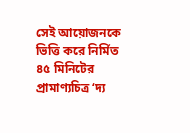সেই আয়োজনকে ভিত্তি করে নির্মিত ৪৫ মিনিটের প্রামাণ্যচিত্র ‘দ্য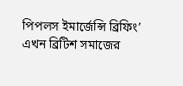পিপলস ইমার্জেন্সি ব্রিফিং’ এখন ব্রিটিশ সমাজের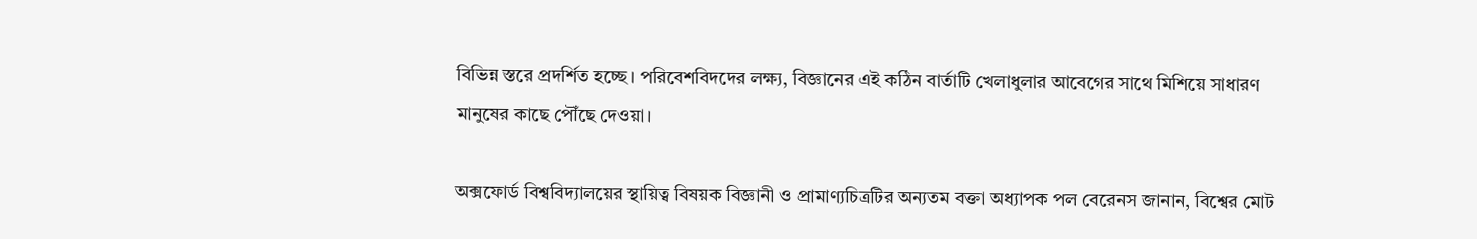বিভিন্ন স্তরে প্রদর্শিত হচ্ছে। পরিবেশবিদদের লক্ষ্য, বিজ্ঞানের এই কঠিন বার্তাটি খেলাধুলার আবেগের সাথে মিশিয়ে সাধারণ মানুষের কাছে পৌঁছে দেওয়া।

অক্সফোর্ড বিশ্ববিদ্যালয়ের স্থায়িত্ব বিষয়ক বিজ্ঞানী ও প্রামাণ্যচিত্রটির অন্যতম বক্তা অধ্যাপক পল বেরেনস জানান, বিশ্বের মোট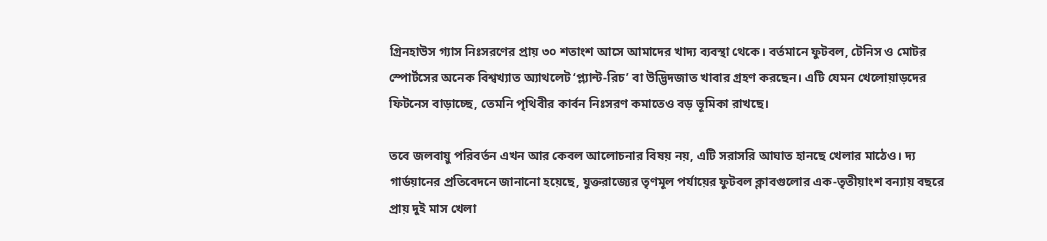গ্রিনহাউস গ্যাস নিঃসরণের প্রায় ৩০ শতাংশ আসে আমাদের খাদ্য ব্যবস্থা থেকে। বর্তমানে ফুটবল, টেনিস ও মোটর স্পোর্টসের অনেক বিশ্বখ্যাত অ্যাথলেট ‘প্ল্যান্ট-রিচ’ বা উদ্ভিদজাত খাবার গ্রহণ করছেন। এটি যেমন খেলোয়াড়দের ফিটনেস বাড়াচ্ছে, তেমনি পৃথিবীর কার্বন নিঃসরণ কমাতেও বড় ভূমিকা রাখছে।

তবে জলবায়ু পরিবর্তন এখন আর কেবল আলোচনার বিষয় নয়, এটি সরাসরি আঘাত হানছে খেলার মাঠেও। দ্য গার্ডয়ানের প্রতিবেদনে জানানো হয়েছে, যুক্তরাজ্যের তৃণমূল পর্যায়ের ফুটবল ক্লাবগুলোর এক-তৃতীয়াংশ বন্যায় বছরে প্রায় দুই মাস খেলা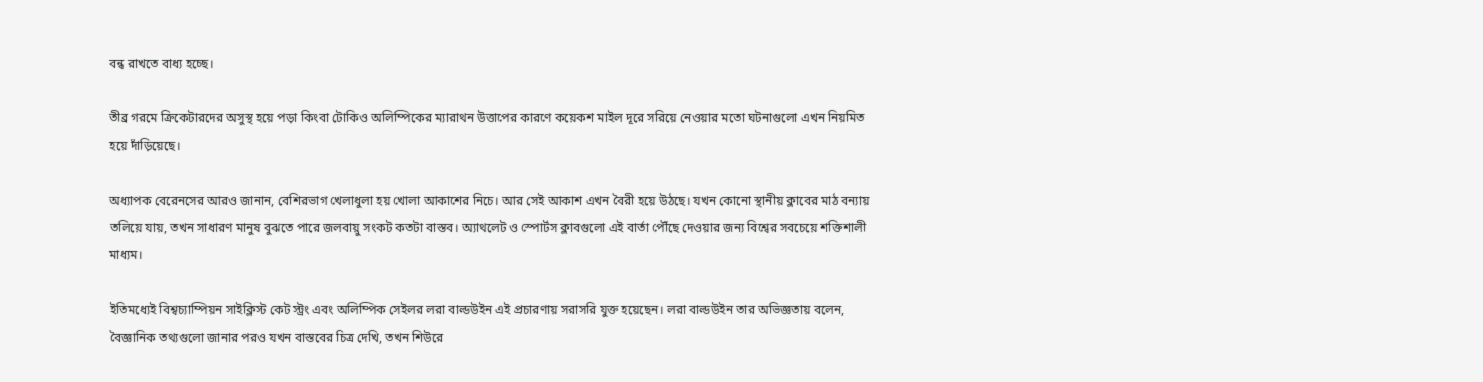বন্ধ রাখতে বাধ্য হচ্ছে।

তীব্র গরমে ক্রিকেটারদের অসুস্থ হয়ে পড়া কিংবা টোকিও অলিম্পিকের ম্যারাথন উত্তাপের কারণে কয়েকশ মাইল দূরে সরিয়ে নেওয়ার মতো ঘটনাগুলো এখন নিয়মিত হয়ে দাঁড়িয়েছে।

অধ্যাপক বেরেনসের আরও জানান, বেশিরভাগ খেলাধুলা হয় খোলা আকাশের নিচে। আর সেই আকাশ এখন বৈরী হয়ে উঠছে। যখন কোনো স্থানীয় ক্লাবের মাঠ বন্যায় তলিয়ে যায়, তখন সাধারণ মানুষ বুঝতে পারে জলবায়ু সংকট কতটা বাস্তব। অ্যাথলেট ও স্পোর্টস ক্লাবগুলো এই বার্তা পৌঁছে দেওয়ার জন্য বিশ্বের সবচেয়ে শক্তিশালী মাধ্যম।

ইতিমধ্যেই বিশ্বচ্যাম্পিয়ন সাইক্লিস্ট কেট স্ট্রং এবং অলিম্পিক সেইলর লরা বাল্ডউইন এই প্রচারণায় সরাসরি যুক্ত হয়েছেন। লরা বাল্ডউইন তার অভিজ্ঞতায় বলেন, বৈজ্ঞানিক তথ্যগুলো জানার পরও যখন বাস্তবের চিত্র দেখি, তখন শিউরে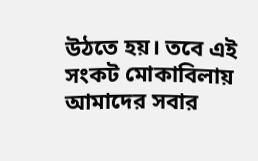উঠতে হয়। তবে এই সংকট মোকাবিলায় আমাদের সবার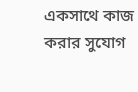একসাথে কাজ করার সুযোগ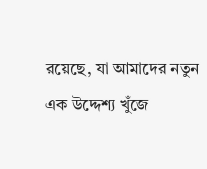রয়েছে, যা আমাদের নতুন এক উদ্দেশ্য খুঁজে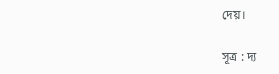দেয়।

সূত্র : দ্য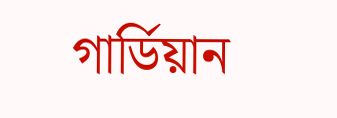গার্ডিয়ান